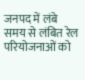जनपद में लंबे समय से लंबित रेल परियोजनाओं को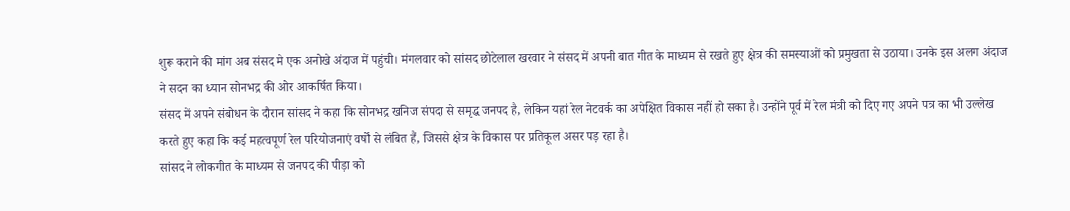शुरू कराने की मांग अब संसद मे एक अनोखे अंदाज में पहुंची। मंगलवार को सांसद छोटेलाल खरवार ने संसद में अपनी बात गीत के माध्यम से रखते हुए क्षेत्र की समस्याओं को प्रमुखता से उठाया। उनके इस अलग अंदाज ने सदन का ध्यान सोनभद्र की ओर आकर्षित किया।
संसद में अपने संबोधन के दौरान सांसद ने कहा कि सोनभद्र खनिज संपदा से समृद्ध जनपद है, लेकिन यहां रेल नेटवर्क का अपेक्षित विकास नहीं हो सका है। उन्होंने पूर्व में रेल मंत्री को दिए गए अपने पत्र का भी उल्लेख करते हुए कहा कि कई महत्वपूर्ण रेल परियोजनाएं वर्षों से लंबित हैं, जिससे क्षेत्र के विकास पर प्रतिकूल असर पड़ रहा है।
सांसद ने लोकगीत के माध्यम से जनपद की पीड़ा को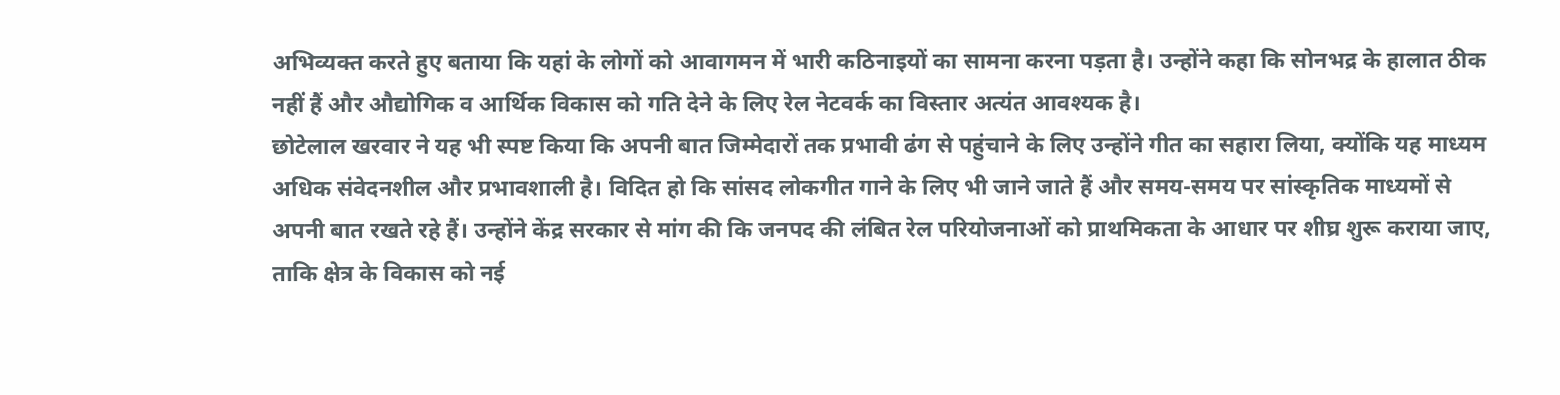अभिव्यक्त करते हुए बताया कि यहां के लोगों को आवागमन में भारी कठिनाइयों का सामना करना पड़ता है। उन्होंने कहा कि सोनभद्र के हालात ठीक नहीं हैं और औद्योगिक व आर्थिक विकास को गति देने के लिए रेल नेटवर्क का विस्तार अत्यंत आवश्यक है।
छोटेलाल खरवार ने यह भी स्पष्ट किया कि अपनी बात जिम्मेदारों तक प्रभावी ढंग से पहुंचाने के लिए उन्होंने गीत का सहारा लिया, क्योंकि यह माध्यम अधिक संवेदनशील और प्रभावशाली है। विदित हो कि सांसद लोकगीत गाने के लिए भी जाने जाते हैं और समय-समय पर सांस्कृतिक माध्यमों से अपनी बात रखते रहे हैं। उन्होंने केंद्र सरकार से मांग की कि जनपद की लंबित रेल परियोजनाओं को प्राथमिकता के आधार पर शीघ्र शुरू कराया जाए, ताकि क्षेत्र के विकास को नई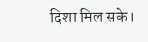दिशा मिल सके।